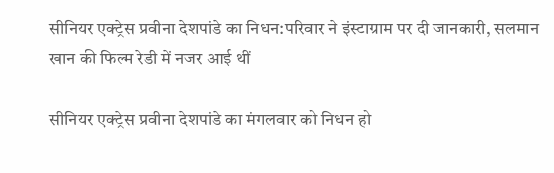सीनियर एक्ट्रेस प्रवीना देशपांडे का निधन:परिवार ने इंस्टाग्राम पर दी जानकारी, सलमान खान की फिल्म रेडी में नजर आई थीं

सीनियर एक्ट्रेस प्रवीना देशपांडे का मंगलवार को निधन हो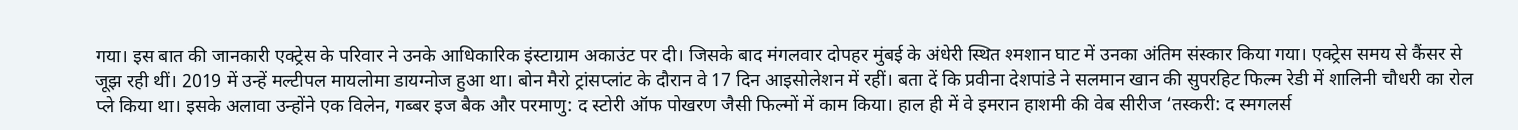गया। इस बात की जानकारी एक्ट्रेस के परिवार ने उनके आधिकारिक इंस्टाग्राम अकाउंट पर दी। जिसके बाद मंगलवार दोपहर मुंबई के अंधेरी स्थित श्मशान घाट में उनका अंतिम संस्कार किया गया। एक्ट्रेस समय से कैंसर से जूझ रही थीं। 2019 में उन्हें मल्टीपल मायलोमा डायग्नोज हुआ था। बोन मैरो ट्रांसप्लांट के दौरान वे 17 दिन आइसोलेशन में रहीं। बता दें कि प्रवीना देशपांडे ने सलमान खान की सुपरहिट फिल्म रेडी में शालिनी चौधरी का रोल प्ले किया था। इसके अलावा उन्होंने एक विलेन, गब्बर इज बैक और परमाणु: द स्टोरी ऑफ पोखरण जैसी फिल्मों में काम किया। हाल ही में वे इमरान हाशमी की वेब सीरीज ‘तस्करी: द स्मगलर्स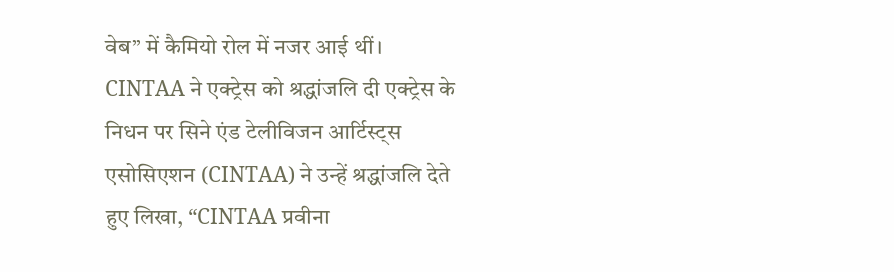वेब’’ में कैमियो रोल में नजर आई थीं। CINTAA ने एक्ट्रेस को श्रद्धांजलि दी एक्ट्रेस के निधन पर सिने एंड टेलीविजन आर्टिस्ट्स एसोसिएशन (CINTAA) ने उन्हें श्रद्धांजलि देते हुए लिखा, “CINTAA प्रवीना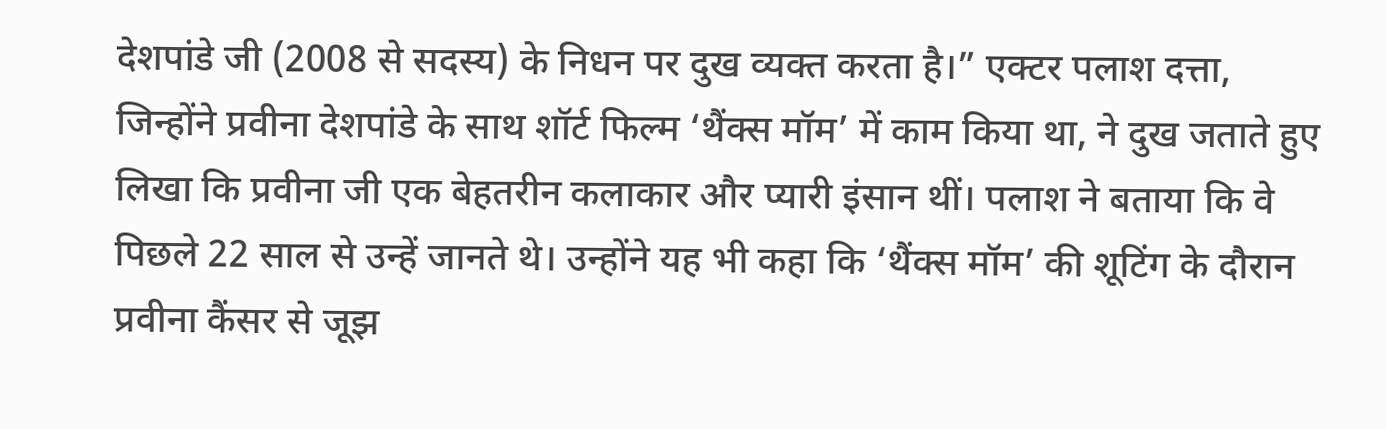देशपांडे जी (2008 से सदस्य) के निधन पर दुख व्यक्त करता है।” एक्टर पलाश दत्ता, जिन्होंने प्रवीना देशपांडे के साथ शॉर्ट फिल्म ‘थैंक्स मॉम’ में काम किया था, ने दुख जताते हुए लिखा कि प्रवीना जी एक बेहतरीन कलाकार और प्यारी इंसान थीं। पलाश ने बताया कि वे पिछले 22 साल से उन्हें जानते थे। उन्होंने यह भी कहा कि ‘थैंक्स मॉम’ की शूटिंग के दौरान प्रवीना कैंसर से जूझ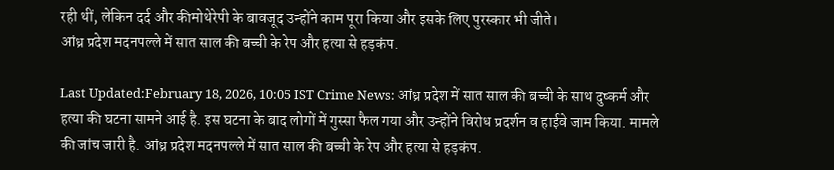रही थीं, लेकिन दर्द और कीमोथेरेपी के बावजूद उन्होंने काम पूरा किया और इसके लिए पुरस्कार भी जीते।
आंध्र प्रदेश मदनपल्ले में सात साल की बच्ची के रेप और हत्या से हड़कंप.

Last Updated:February 18, 2026, 10:05 IST Crime News: आंध्र प्रदेश में सात साल की बच्ची के साथ दुष्कर्म और हत्या की घटना सामने आई है. इस घटना के बाद लोगों में गुस्सा फैल गया और उन्होंने विरोध प्रदर्शन व हाईवे जाम किया. मामले की जांच जारी है. आंध्र प्रदेश मदनपल्ले में सात साल की बच्ची के रेप और हत्या से हड़कंप.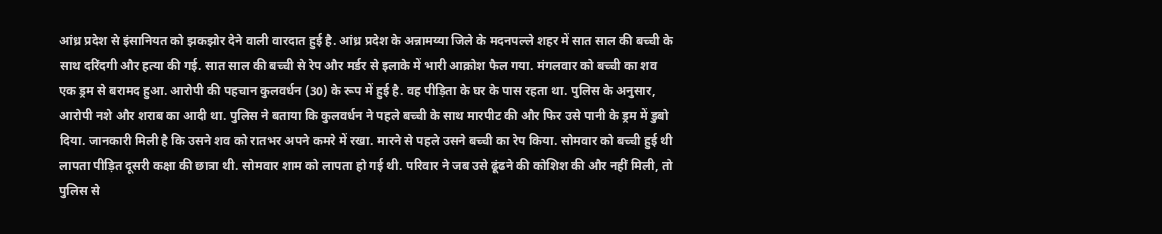आंध्र प्रदेश से इंसानियत को झकझोर देने वाली वारदात हुई है. आंध्र प्रदेश के अन्नामय्या जिले के मदनपल्ले शहर में सात साल की बच्ची के साथ दरिंदगी और हत्या की गई. सात साल की बच्ची से रेप और मर्डर से इलाके में भारी आक्रोश फैल गया. मंगलवार को बच्ची का शव एक ड्रम से बरामद हुआ. आरोपी की पहचान कुलवर्धन (30) के रूप में हुई है. वह पीड़िता के घर के पास रहता था. पुलिस के अनुसार, आरोपी नशे और शराब का आदी था. पुलिस ने बताया कि कुलवर्धन ने पहले बच्ची के साथ मारपीट की और फिर उसे पानी के ड्रम में डुबो दिया. जानकारी मिली है कि उसने शव को रातभर अपने कमरे में रखा. मारने से पहले उसने बच्ची का रेप किया. सोमवार को बच्ची हुई थी लापता पीड़ित दूसरी कक्षा की छात्रा थी. सोमवार शाम को लापता हो गई थी. परिवार ने जब उसे ढूंढने की कोशिश की और नहीं मिली, तो पुलिस से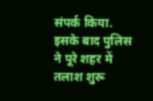संपर्क किया. इसके बाद पुलिस ने पूरे शहर में तलाश शुरू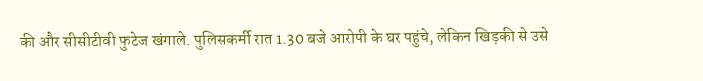की और सीसीटीवी फुटेज खंगाले. पुलिसकर्मी रात 1.30 बजे आरोपी के घर पहुंचे, लेकिन खिड़की से उसे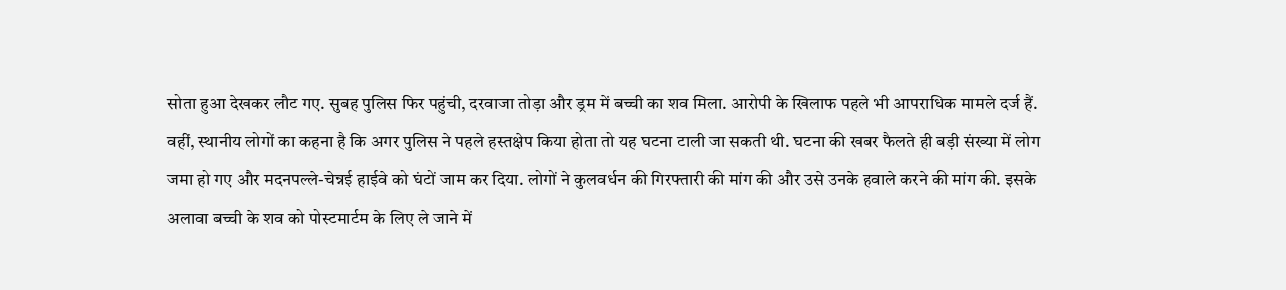सोता हुआ देखकर लौट गए. सुबह पुलिस फिर पहुंची, दरवाजा तोड़ा और ड्रम में बच्ची का शव मिला. आरोपी के खिलाफ पहले भी आपराधिक मामले दर्ज हैं. वहीं, स्थानीय लोगों का कहना है कि अगर पुलिस ने पहले हस्तक्षेप किया होता तो यह घटना टाली जा सकती थी. घटना की खबर फैलते ही बड़ी संख्या में लोग जमा हो गए और मदनपल्ले-चेन्नई हाईवे को घंटों जाम कर दिया. लोगों ने कुलवर्धन की गिरफ्तारी की मांग की और उसे उनके हवाले करने की मांग की. इसके अलावा बच्ची के शव को पोस्टमार्टम के लिए ले जाने में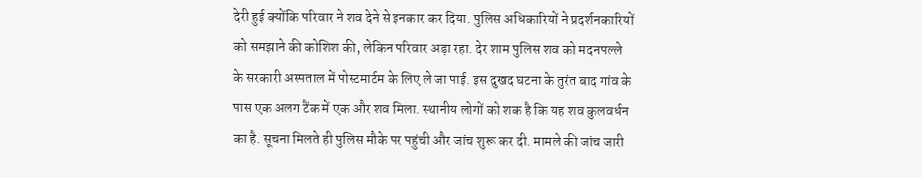देरी हुई क्योंकि परिवार ने शव देने से इनकार कर दिया. पुलिस अधिकारियों ने प्रदर्शनकारियों को समझाने की कोशिश की, लेकिन परिवार अड़ा रहा. देर शाम पुलिस शव को मदनपल्ले के सरकारी अस्पताल में पोस्टमार्टम के लिए ले जा पाई. इस दुखद घटना के तुरंत बाद गांव के पास एक अलग टैंक में एक और शव मिला. स्थानीय लोगों को शक है कि यह शव कुलवर्धन का है. सूचना मिलते ही पुलिस मौके पर पहुंची और जांच शुरू कर दी. मामले की जांच जारी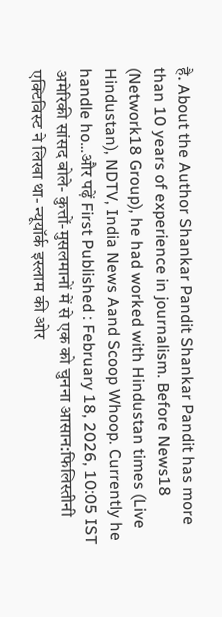है. About the Author Shankar Pandit Shankar Pandit has more than 10 years of experience in journalism. Before News18 (Network18 Group), he had worked with Hindustan times (Live Hindustan), NDTV, India News Aand Scoop Whoop. Currently he handle ho…और पढ़ें First Published : February 18, 2026, 10:05 IST
अमेरिकी सांसद बोले- कुत्तों-मुसलमानों में से एक को चुनना आसान:फिलिस्तीनी एक्टिविस्ट ने लिखा था- न्यूयॉर्क इस्लाम की ओर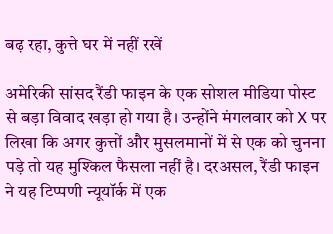बढ़ रहा, कुत्ते घर में नहीं रखें

अमेरिकी सांसद रैंडी फाइन के एक सोशल मीडिया पोस्ट से बड़ा विवाद खड़ा हो गया है। उन्होंने मंगलवार को X पर लिखा कि अगर कुत्तों और मुसलमानों में से एक को चुनना पड़े तो यह मुश्किल फैसला नहीं है। दरअसल, रैंडी फाइन ने यह टिप्पणी न्यूयॉर्क में एक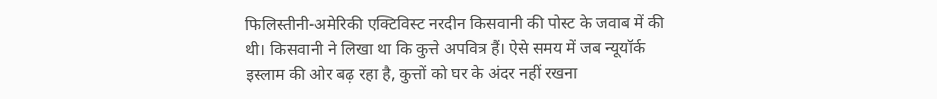फिलिस्तीनी-अमेरिकी एक्टिविस्ट नरदीन किसवानी की पोस्ट के जवाब में की थी। किसवानी ने लिखा था कि कुत्ते अपवित्र हैं। ऐसे समय में जब न्यूयॉर्क इस्लाम की ओर बढ़ रहा है, कुत्तों को घर के अंदर नहीं रखना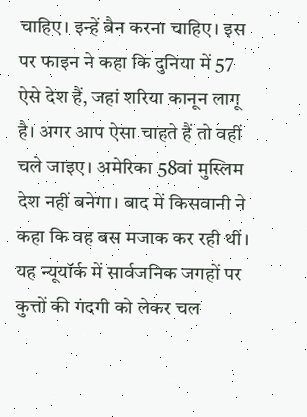चाहिए। इन्हें बैन करना चाहिए। इस पर फाइन ने कहा कि दुनिया में 57 ऐसे देश हैं, जहां शरिया कानून लागू है। अगर आप ऐसा चाहते हैं तो वहीं चले जाइए। अमेरिका 58वां मुस्लिम देश नहीं बनेगा। बाद में किसवानी ने कहा कि वह बस मजाक कर रही थीं। यह न्यूयॉर्क में सार्वजनिक जगहों पर कुत्तों की गंदगी को लेकर चल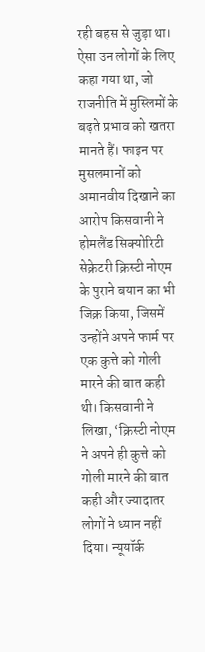रही बहस से जुड़ा था। ऐसा उन लोगों के लिए कहा गया था, जो राजनीति में मुस्लिमों के बढ़ते प्रभाव को खतरा मानते हैं। फाइन पर मुसलमानों को अमानवीय दिखाने का आरोप किसवानी ने होमलैंड सिक्योरिटी सेक्रेटरी क्रिस्टी नोएम के पुराने बयान का भी जिक्र किया, जिसमें उन्होंने अपने फार्म पर एक कुत्ते को गोली मारने की बात कही थी। किसवानी ने लिखा, ‘क्रिस्टी नोएम ने अपने ही कुत्ते को गोली मारने की बात कही और ज्यादातर लोगों ने ध्यान नहीं दिया। न्यूयॉर्क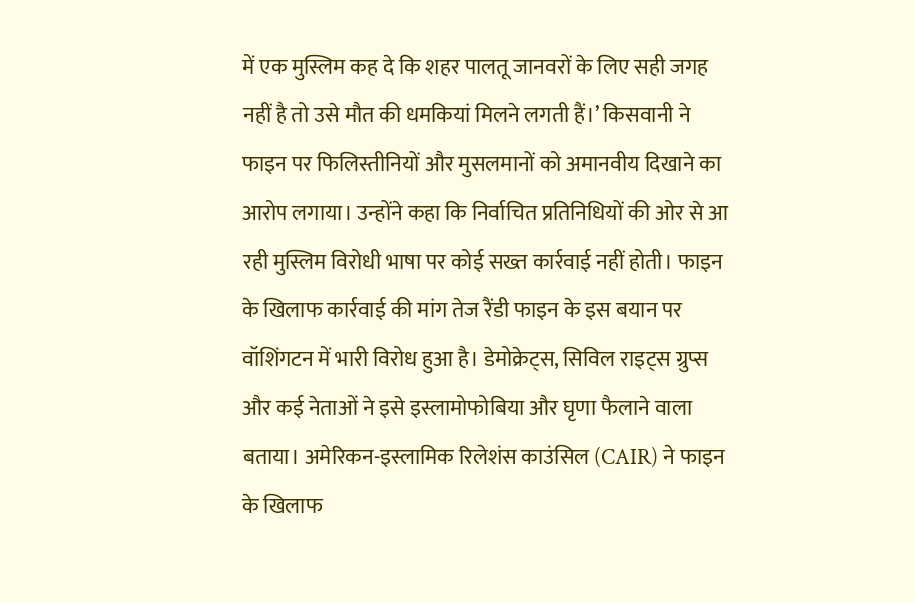में एक मुस्लिम कह दे कि शहर पालतू जानवरों के लिए सही जगह नहीं है तो उसे मौत की धमकियां मिलने लगती हैं।’ किसवानी ने फाइन पर फिलिस्तीनियों और मुसलमानों को अमानवीय दिखाने का आरोप लगाया। उन्होंने कहा कि निर्वाचित प्रतिनिधियों की ओर से आ रही मुस्लिम विरोधी भाषा पर कोई सख्त कार्रवाई नहीं होती। फाइन के खिलाफ कार्रवाई की मांग तेज रैंडी फाइन के इस बयान पर वॉशिंगटन में भारी विरोध हुआ है। डेमोक्रेट्स, सिविल राइट्स ग्रुप्स और कई नेताओं ने इसे इस्लामोफोबिया और घृणा फैलाने वाला बताया। अमेरिकन-इस्लामिक रिलेशंस काउंसिल (CAIR) ने फाइन के खिलाफ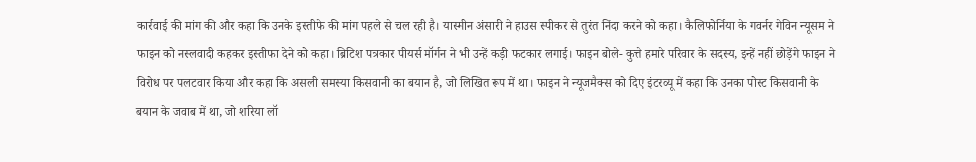कार्रवाई की मांग की और कहा कि उनके इस्तीफे की मांग पहले से चल रही है। यास्मीन अंसारी ने हाउस स्पीकर से तुरंत निंदा करने को कहा। कैलिफोर्निया के गवर्नर गेविन न्यूसम ने फाइन को नस्लवादी कहकर इस्तीफा देने को कहा। ब्रिटिश पत्रकार पीयर्स मॉर्गन ने भी उन्हें कड़ी फटकार लगाई। फाइन बोले- कुत्ते हमारे परिवार के सदस्य, इन्हें नहीं छोड़ेंगे फाइन ने विरोध पर पलटवार किया और कहा कि असली समस्या किसवानी का बयान है, जो लिखित रूप में था। फाइन ने न्यूजमैक्स को दिए इंटरव्यू में कहा कि उनका पोस्ट किसवानी के बयान के जवाब में था, जो शरिया लॉ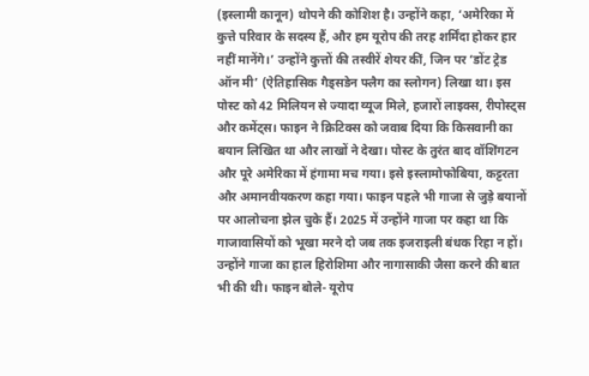(इस्लामी कानून) थोपने की कोशिश है। उन्होंने कहा, ‘अमेरिका में कुत्ते परिवार के सदस्य हैं, और हम यूरोप की तरह शर्मिंदा होकर हार नहीं मानेंगे।’ उन्होंने कुत्तों की तस्वीरें शेयर कीं, जिन पर ‘डोंट ट्रेड ऑन मी’ (ऐतिहासिक गैड्सडेन फ्लैग का स्लोगन) लिखा था। इस पोस्ट को 42 मिलियन से ज्यादा व्यूज मिले, हजारों लाइक्स, रीपोस्ट्स और कमेंट्स। फाइन ने क्रिटिक्स को जवाब दिया कि किसवानी का बयान लिखित था और लाखों ने देखा। पोस्ट के तुरंत बाद वॉशिंगटन और पूरे अमेरिका में हंगामा मच गया। इसे इस्लामोफोबिया, कट्टरता और अमानवीयकरण कहा गया। फाइन पहले भी गाजा से जुड़े बयानों पर आलोचना झेल चुके हैं। 2025 में उन्होंने गाजा पर कहा था कि गाजावासियों को भूखा मरने दो जब तक इजराइली बंधक रिहा न हों। उन्होंने गाजा का हाल हिरोशिमा और नागासाकी जैसा करने की बात भी की थी। फाइन बोले- यूरोप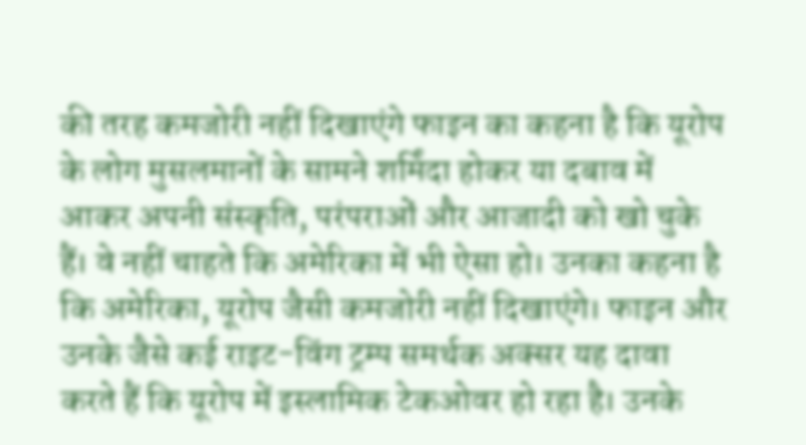की तरह कमजोरी नहीं दिखाएंगे फाइन का कहना है कि यूरोप के लोग मुसलमानों के सामने शर्मिंदा होकर या दबाव में आकर अपनी संस्कृति, परंपराओं और आजादी को खो चुके हैं। वे नहीं चाहते कि अमेरिका में भी ऐसा हो। उनका कहना है कि अमेरिका, यूरोप जैसी कमजोरी नहीं दिखाएंगे। फाइन और उनके जैसे कई राइट-विंग ट्रम्प समर्थक अक्सर यह दावा करते हैं कि यूरोप में इस्लामिक टेकओवर हो रहा है। उनके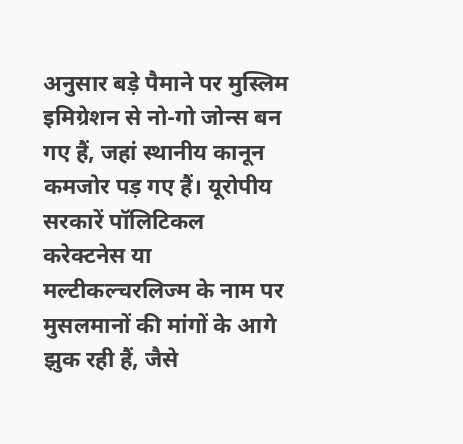अनुसार बड़े पैमाने पर मुस्लिम इमिग्रेशन से नो-गो जोन्स बन गए हैं, जहां स्थानीय कानून कमजोर पड़ गए हैं। यूरोपीय सरकारें पॉलिटिकल करेक्टनेस या मल्टीकल्चरलिज्म के नाम पर मुसलमानों की मांगों के आगे झुक रही हैं, जैसे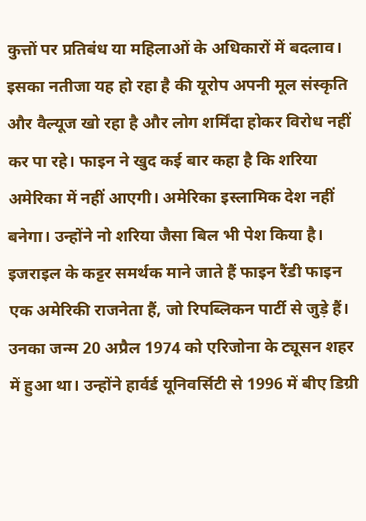कुत्तों पर प्रतिबंध या महिलाओं के अधिकारों में बदलाव। इसका नतीजा यह हो रहा है की यूरोप अपनी मूल संस्कृति और वैल्यूज खो रहा है और लोग शर्मिंदा होकर विरोध नहीं कर पा रहे। फाइन ने खुद कई बार कहा है कि शरिया अमेरिका में नहीं आएगी। अमेरिका इस्लामिक देश नहीं बनेगा। उन्होंने नो शरिया जैसा बिल भी पेश किया है। इजराइल के कट्टर समर्थक माने जाते हैं फाइन रैंडी फाइन एक अमेरिकी राजनेता हैं, जो रिपब्लिकन पार्टी से जुड़े हैं। उनका जन्म 20 अप्रैल 1974 को एरिजोना के ट्यूसन शहर में हुआ था। उन्होंने हार्वर्ड यूनिवर्सिटी से 1996 में बीए डिग्री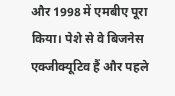और 1998 में एमबीए पूरा किया। पेशे से वे बिजनेस एक्जीक्यूटिव हैं और पहले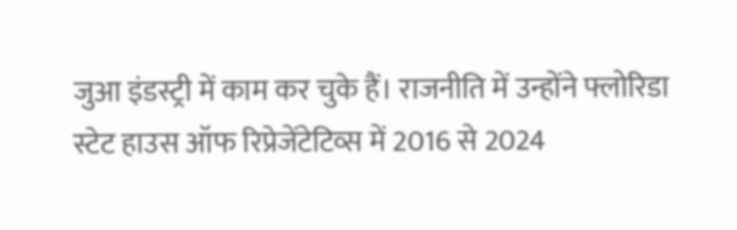जुआ इंडस्ट्री में काम कर चुके हैं। राजनीति में उन्होंने फ्लोरिडा स्टेट हाउस ऑफ रिप्रेजेंटेटिव्स में 2016 से 2024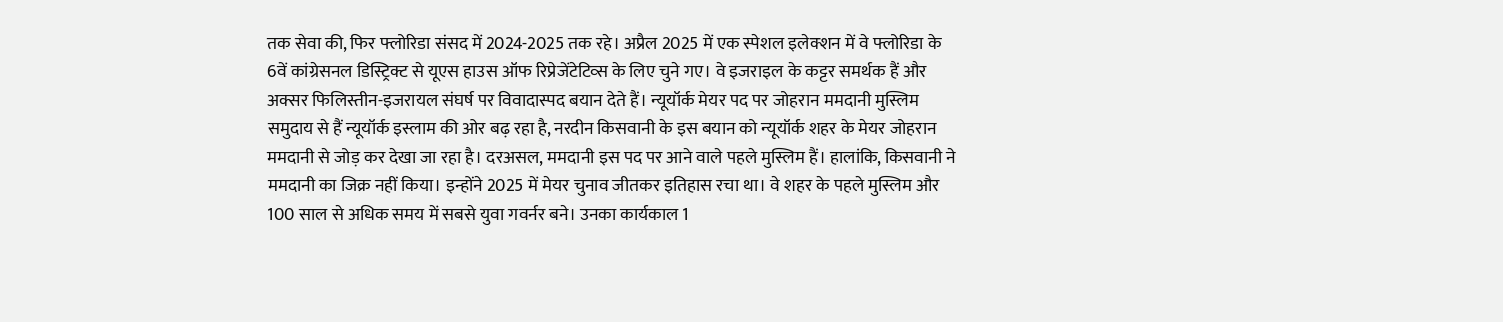तक सेवा की, फिर फ्लोरिडा संसद में 2024-2025 तक रहे। अप्रैल 2025 में एक स्पेशल इलेक्शन में वे फ्लोरिडा के 6वें कांग्रेसनल डिस्ट्रिक्ट से यूएस हाउस ऑफ रिप्रेजेंटेटिव्स के लिए चुने गए। वे इजराइल के कट्टर समर्थक हैं और अक्सर फिलिस्तीन-इजरायल संघर्ष पर विवादास्पद बयान देते हैं। न्यूयॉर्क मेयर पद पर जोहरान ममदानी मुस्लिम समुदाय से हैं न्यूयॉर्क इस्लाम की ओर बढ़ रहा है, नरदीन किसवानी के इस बयान को न्यूयॉर्क शहर के मेयर जोहरान ममदानी से जोड़ कर देखा जा रहा है। दरअसल, ममदानी इस पद पर आने वाले पहले मुस्लिम हैं। हालांकि, किसवानी ने ममदानी का जिक्र नहीं किया। इन्होंने 2025 में मेयर चुनाव जीतकर इतिहास रचा था। वे शहर के पहले मुस्लिम और 100 साल से अधिक समय में सबसे युवा गवर्नर बने। उनका कार्यकाल 1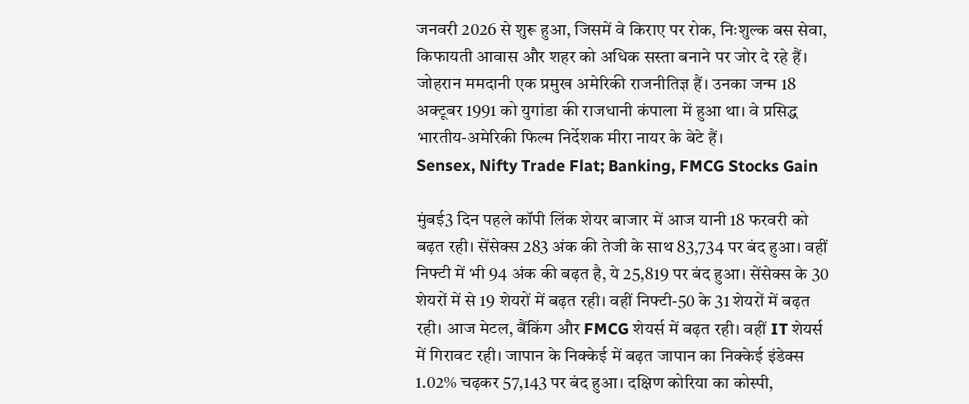जनवरी 2026 से शुरू हुआ, जिसमें वे किराए पर रोक, निःशुल्क बस सेवा, किफायती आवास और शहर को अधिक सस्ता बनाने पर जोर दे रहे हैं। जोहरान ममदानी एक प्रमुख अमेरिकी राजनीतिज्ञ हैं। उनका जन्म 18 अक्टूबर 1991 को युगांडा की राजधानी कंपाला में हुआ था। वे प्रसिद्ध भारतीय-अमेरिकी फिल्म निर्देशक मीरा नायर के बेटे हैं।
Sensex, Nifty Trade Flat; Banking, FMCG Stocks Gain

मुंबई3 दिन पहले कॉपी लिंक शेयर बाजार में आज यानी 18 फरवरी को बढ़त रही। सेंसेक्स 283 अंक की तेजी के साथ 83,734 पर बंद हुआ। वहीं निफ्टी में भी 94 अंक की बढ़त है, ये 25,819 पर बंद हुआ। सेंसेक्स के 30 शेयरों में से 19 शेयरों में बढ़त रही। वहीं निफ्टी-50 के 31 शेयरों में बढ़त रही। आज मेटल, बैंकिंग और FMCG शेयर्स में बढ़त रही। वहीं IT शेयर्स में गिरावट रही। जापान के निक्केई में बढ़त जापान का निक्केई इंडेक्स 1.02% चढ़कर 57,143 पर बंद हुआ। दक्षिण कोरिया का कोस्पी,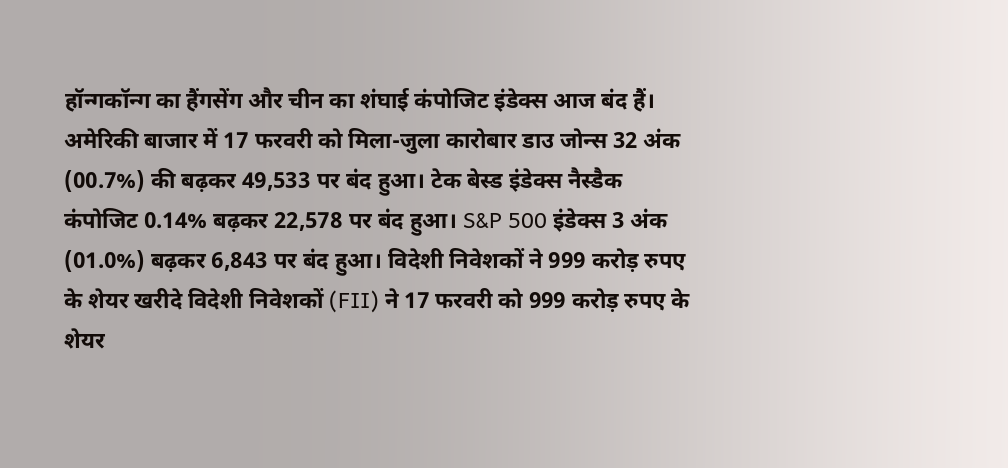हॉन्गकॉन्ग का हैंगसेंग और चीन का शंघाई कंपोजिट इंडेक्स आज बंद हैं। अमेरिकी बाजार में 17 फरवरी को मिला-जुला कारोबार डाउ जोन्स 32 अंक (00.7%) की बढ़कर 49,533 पर बंद हुआ। टेक बेस्ड इंडेक्स नैस्डैक कंपोजिट 0.14% बढ़कर 22,578 पर बंद हुआ। S&P 500 इंडेक्स 3 अंक (01.0%) बढ़कर 6,843 पर बंद हुआ। विदेशी निवेशकों ने 999 करोड़ रुपए के शेयर खरीदे विदेशी निवेशकों (FII) ने 17 फरवरी को 999 करोड़ रुपए के शेयर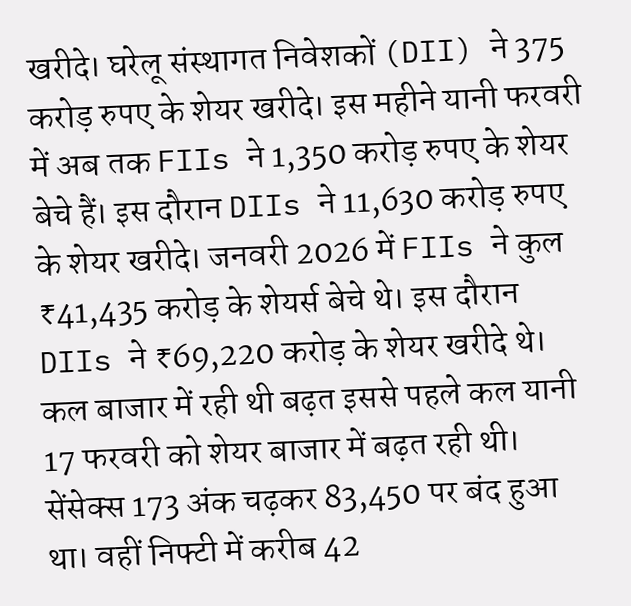खरीदे। घरेलू संस्थागत निवेशकों (DII) ने 375 करोड़ रुपए के शेयर खरीदे। इस महीने यानी फरवरी में अब तक FIIs ने 1,350 करोड़ रुपए के शेयर बेचे हैं। इस दौरान DIIs ने 11,630 करोड़ रुपए के शेयर खरीदे। जनवरी 2026 में FIIs ने कुल ₹41,435 करोड़ के शेयर्स बेचे थे। इस दौरान DIIs ने ₹69,220 करोड़ के शेयर खरीदे थे। कल बाजार में रही थी बढ़त इससे पहले कल यानी 17 फरवरी को शेयर बाजार में बढ़त रही थी। सेंसेक्स 173 अंक चढ़कर 83,450 पर बंद हुआ था। वहीं निफ्टी में करीब 42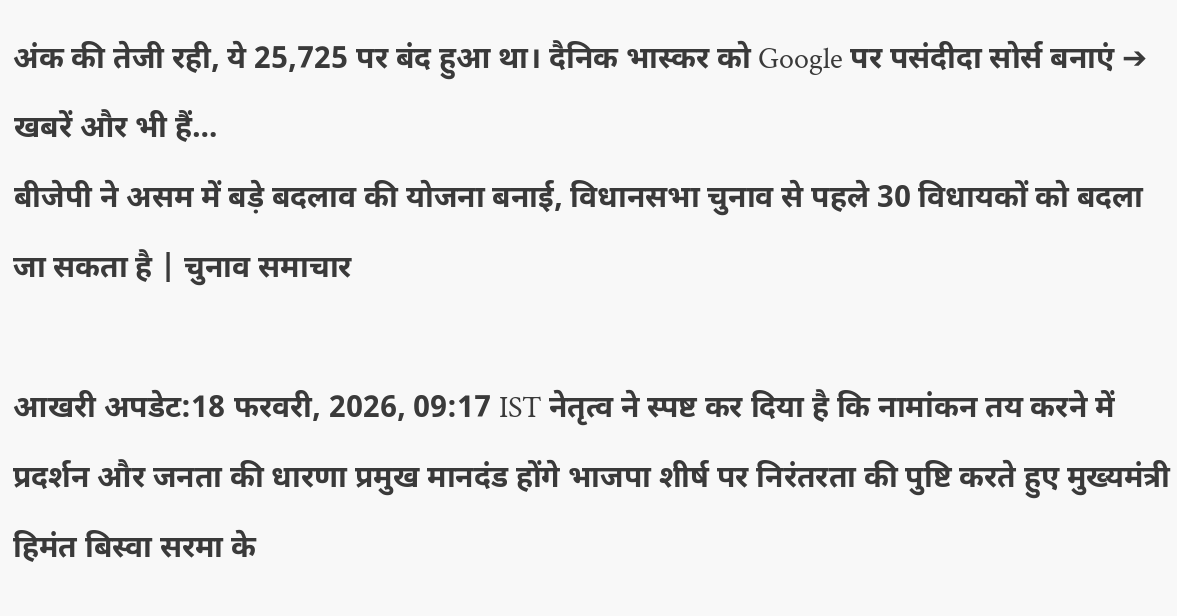अंक की तेजी रही, ये 25,725 पर बंद हुआ था। दैनिक भास्कर को Google पर पसंदीदा सोर्स बनाएं ➔ खबरें और भी हैं…
बीजेपी ने असम में बड़े बदलाव की योजना बनाई, विधानसभा चुनाव से पहले 30 विधायकों को बदला जा सकता है | चुनाव समाचार

आखरी अपडेट:18 फरवरी, 2026, 09:17 IST नेतृत्व ने स्पष्ट कर दिया है कि नामांकन तय करने में प्रदर्शन और जनता की धारणा प्रमुख मानदंड होंगे भाजपा शीर्ष पर निरंतरता की पुष्टि करते हुए मुख्यमंत्री हिमंत बिस्वा सरमा के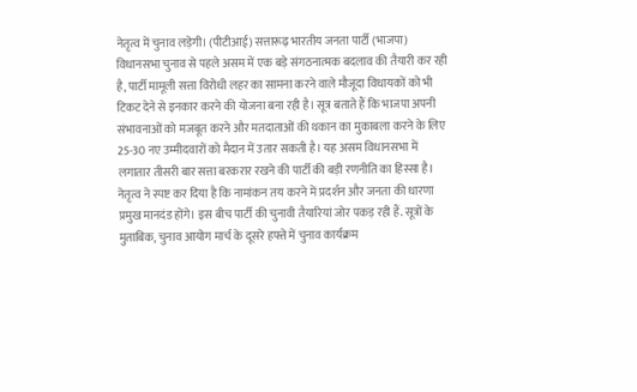नेतृत्व में चुनाव लड़ेगी। (पीटीआई) सत्तारूढ़ भारतीय जनता पार्टी (भाजपा) विधानसभा चुनाव से पहले असम में एक बड़े संगठनात्मक बदलाव की तैयारी कर रही है, पार्टी मामूली सत्ता विरोधी लहर का सामना करने वाले मौजूदा विधायकों को भी टिकट देने से इनकार करने की योजना बना रही है। सूत्र बताते हैं कि भाजपा अपनी संभावनाओं को मजबूत करने और मतदाताओं की थकान का मुकाबला करने के लिए 25-30 नए उम्मीदवारों को मैदान में उतार सकती है। यह असम विधानसभा में लगातार तीसरी बार सत्ता बरकरार रखने की पार्टी की बड़ी रणनीति का हिस्सा है। नेतृत्व ने स्पष्ट कर दिया है कि नामांकन तय करने में प्रदर्शन और जनता की धारणा प्रमुख मानदंड होंगे। इस बीच पार्टी की चुनावी तैयारियां जोर पकड़ रही हैं. सूत्रों के मुताबिक, चुनाव आयोग मार्च के दूसरे हफ्ते में चुनाव कार्यक्रम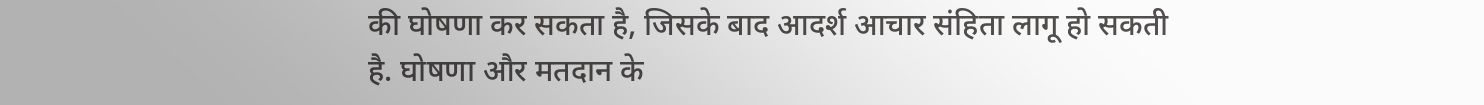की घोषणा कर सकता है, जिसके बाद आदर्श आचार संहिता लागू हो सकती है. घोषणा और मतदान के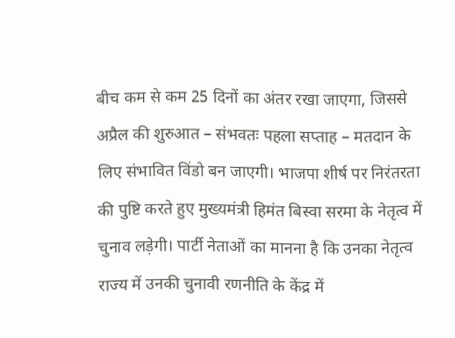बीच कम से कम 25 दिनों का अंतर रखा जाएगा, जिससे अप्रैल की शुरुआत – संभवतः पहला सप्ताह – मतदान के लिए संभावित विंडो बन जाएगी। भाजपा शीर्ष पर निरंतरता की पुष्टि करते हुए मुख्यमंत्री हिमंत बिस्वा सरमा के नेतृत्व में चुनाव लड़ेगी। पार्टी नेताओं का मानना है कि उनका नेतृत्व राज्य में उनकी चुनावी रणनीति के केंद्र में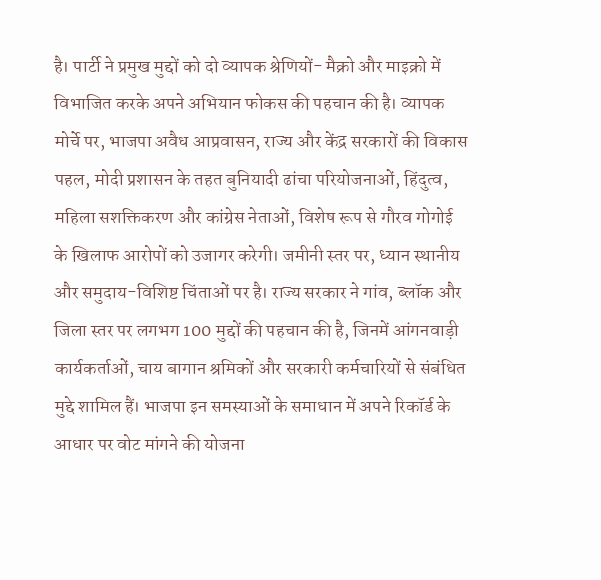है। पार्टी ने प्रमुख मुद्दों को दो व्यापक श्रेणियों- मैक्रो और माइक्रो में विभाजित करके अपने अभियान फोकस की पहचान की है। व्यापक मोर्चे पर, भाजपा अवैध आप्रवासन, राज्य और केंद्र सरकारों की विकास पहल, मोदी प्रशासन के तहत बुनियादी ढांचा परियोजनाओं, हिंदुत्व, महिला सशक्तिकरण और कांग्रेस नेताओं, विशेष रूप से गौरव गोगोई के खिलाफ आरोपों को उजागर करेगी। जमीनी स्तर पर, ध्यान स्थानीय और समुदाय-विशिष्ट चिंताओं पर है। राज्य सरकार ने गांव, ब्लॉक और जिला स्तर पर लगभग 100 मुद्दों की पहचान की है, जिनमें आंगनवाड़ी कार्यकर्ताओं, चाय बागान श्रमिकों और सरकारी कर्मचारियों से संबंधित मुद्दे शामिल हैं। भाजपा इन समस्याओं के समाधान में अपने रिकॉर्ड के आधार पर वोट मांगने की योजना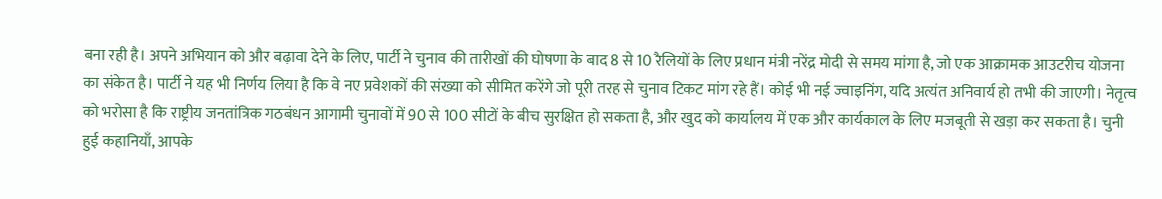बना रही है। अपने अभियान को और बढ़ावा देने के लिए, पार्टी ने चुनाव की तारीखों की घोषणा के बाद 8 से 10 रैलियों के लिए प्रधान मंत्री नरेंद्र मोदी से समय मांगा है, जो एक आक्रामक आउटरीच योजना का संकेत है। पार्टी ने यह भी निर्णय लिया है कि वे नए प्रवेशकों की संख्या को सीमित करेंगे जो पूरी तरह से चुनाव टिकट मांग रहे हैं। कोई भी नई ज्वाइनिंग, यदि अत्यंत अनिवार्य हो तभी की जाएगी। नेतृत्व को भरोसा है कि राष्ट्रीय जनतांत्रिक गठबंधन आगामी चुनावों में 90 से 100 सीटों के बीच सुरक्षित हो सकता है, और खुद को कार्यालय में एक और कार्यकाल के लिए मजबूती से खड़ा कर सकता है। चुनी हुई कहानियाँ, आपके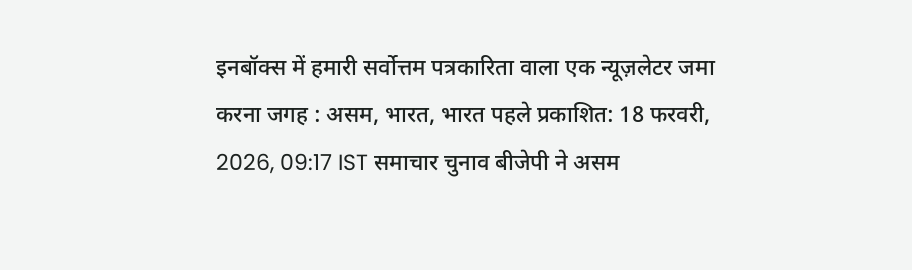इनबॉक्स में हमारी सर्वोत्तम पत्रकारिता वाला एक न्यूज़लेटर जमा करना जगह : असम, भारत, भारत पहले प्रकाशित: 18 फरवरी, 2026, 09:17 IST समाचार चुनाव बीजेपी ने असम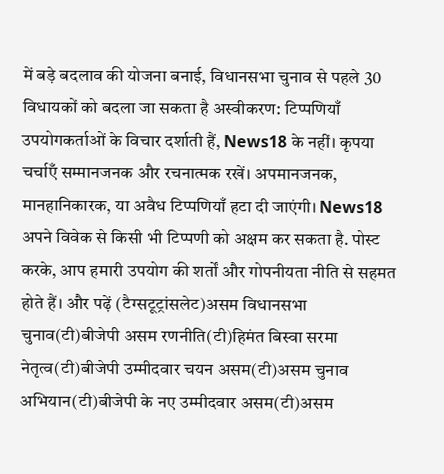में बड़े बदलाव की योजना बनाई, विधानसभा चुनाव से पहले 30 विधायकों को बदला जा सकता है अस्वीकरण: टिप्पणियाँ उपयोगकर्ताओं के विचार दर्शाती हैं, News18 के नहीं। कृपया चर्चाएँ सम्मानजनक और रचनात्मक रखें। अपमानजनक, मानहानिकारक, या अवैध टिप्पणियाँ हटा दी जाएंगी। News18 अपने विवेक से किसी भी टिप्पणी को अक्षम कर सकता है. पोस्ट करके, आप हमारी उपयोग की शर्तों और गोपनीयता नीति से सहमत होते हैं। और पढ़ें (टैग्सटूट्रांसलेट)असम विधानसभा चुनाव(टी)बीजेपी असम रणनीति(टी)हिमंत बिस्वा सरमा नेतृत्व(टी)बीजेपी उम्मीदवार चयन असम(टी)असम चुनाव अभियान(टी)बीजेपी के नए उम्मीदवार असम(टी)असम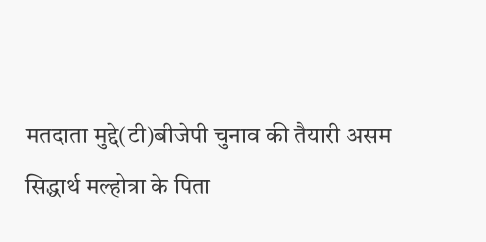मतदाता मुद्दे(टी)बीजेपी चुनाव की तैयारी असम
सिद्धार्थ मल्होत्रा के पिता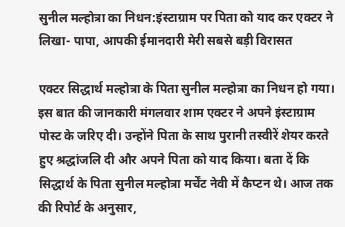सुनील मल्होत्रा का निधन:इंस्टाग्राम पर पिता को याद कर एक्टर ने लिखा- पापा, आपकी ईमानदारी मेरी सबसे बड़ी विरासत

एक्टर सिद्धार्थ मल्होत्रा के पिता सुनील मल्होत्रा का निधन हो गया। इस बात की जानकारी मंगलवार शाम एक्टर ने अपने इंस्टाग्राम पोस्ट के जरिए दी। उन्होंने पिता के साथ पुरानी तस्वीरें शेयर करते हुए श्रद्धांजलि दी और अपने पिता को याद किया। बता दें कि सिद्धार्थ के पिता सुनील मल्होत्रा मर्चेंट नेवी में कैप्टन थे। आज तक की रिपोर्ट के अनुसार,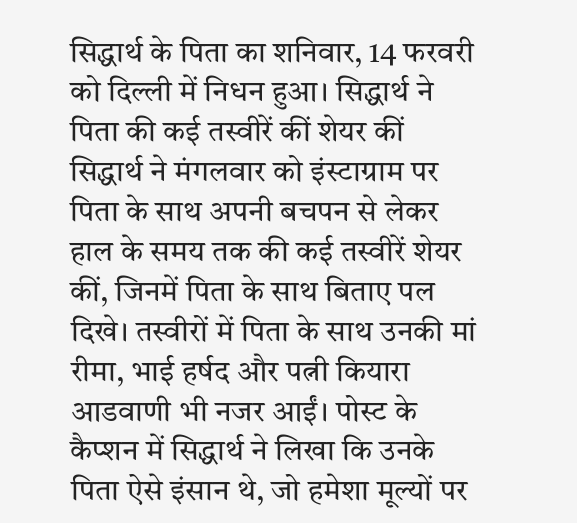सिद्धार्थ के पिता का शनिवार, 14 फरवरी को दिल्ली में निधन हुआ। सिद्धार्थ ने पिता की कई तस्वीरें कीं शेयर कीं सिद्धार्थ ने मंगलवार को इंस्टाग्राम पर पिता के साथ अपनी बचपन से लेकर हाल के समय तक की कई तस्वीरें शेयर कीं, जिनमें पिता के साथ बिताए पल दिखे। तस्वीरों में पिता के साथ उनकी मां रीमा, भाई हर्षद और पत्नी कियारा आडवाणी भी नजर आईं। पोस्ट के कैप्शन में सिद्धार्थ ने लिखा कि उनके पिता ऐसे इंसान थे, जो हमेशा मूल्यों पर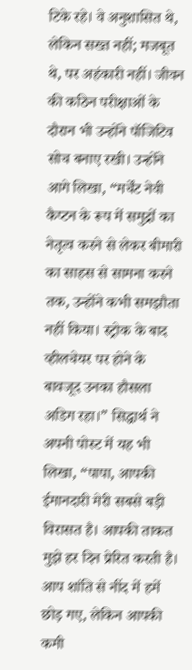टिके रहे। वे अनुशासित थे, लेकिन सख्त नहीं; मजबूत थे, पर अहंकारी नहीं। जीवन की कठिन परीक्षाओं के दौरान भी उन्होंने पॉजिटिव सोच बनाए रखी। उन्होंने आगे लिखा, “मर्चेंट नेवी कैप्टन के रूप में समुद्रों का नेतृत्व करने से लेकर बीमारी का साहस से सामना करने तक, उन्होंने कभी समझौता नहीं किया। स्ट्रोक के बाद व्हीलचेयर पर होने के बावजूद उनका हौसला अडिग रहा।” सिद्धार्थ ने अपनी पोस्ट में यह भी लिखा, “पापा, आपकी ईमानदारी मेरी सबसे बड़ी विरासत है। आपकी ताकत मुझे हर दिन प्रेरित करती है। आप शांति से नींद में हमें छोड़ गए, लेकिन आपकी कमी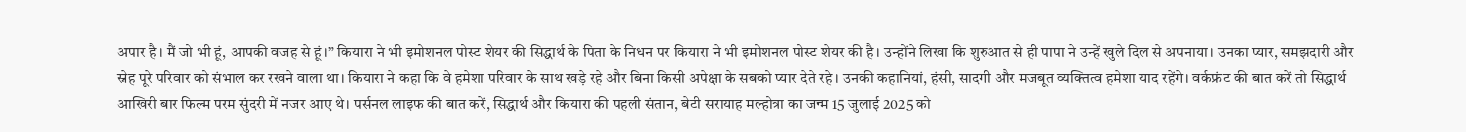अपार है। मैं जो भी हूं, आपकी वजह से हूं।” कियारा ने भी इमोशनल पोस्ट शेयर की सिद्धार्थ के पिता के निधन पर कियारा ने भी इमोशनल पोस्ट शेयर की है। उन्होंने लिखा कि शुरुआत से ही पापा ने उन्हें खुले दिल से अपनाया। उनका प्यार, समझदारी और स्नेह पूरे परिवार को संभाल कर रखने वाला था। कियारा ने कहा कि वे हमेशा परिवार के साथ खड़े रहे और बिना किसी अपेक्षा के सबको प्यार देते रहे। उनकी कहानियां, हंसी, सादगी और मजबूत व्यक्तित्व हमेशा याद रहेंगे। वर्कफ्रंट की बात करें तो सिद्धार्थ आखिरी बार फिल्म परम सुंदरी में नजर आए थे। पर्सनल लाइफ की बात करें, सिद्धार्थ और कियारा की पहली संतान, बेटी सरायाह मल्होत्रा का जन्म 15 जुलाई 2025 को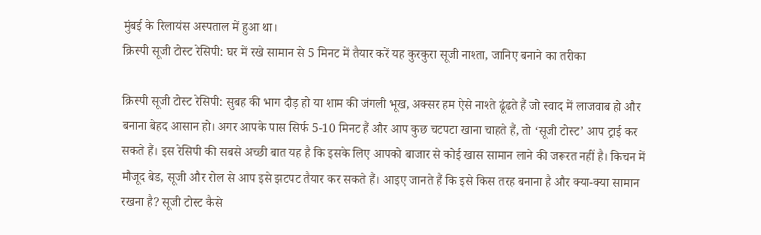मुंबई के रिलायंस अस्पताल में हुआ था।
क्रिस्पी सूजी टोस्ट रेसिपी: घर में रखे सामान से 5 मिनट में तैयार करें यह कुरकुरा सूजी नाश्ता, जानिए बनाने का तरीका

क्रिस्पी सूजी टोस्ट रेसिपी: सुबह की भाग दौड़ हो या शाम की जंगली भूख, अक्सर हम ऐसे नाश्ते ढूंढते हैं जो स्वाद में लाजवाब हो और बनाना बेहद आसान हो। अगर आपके पास सिर्फ 5-10 मिनट हैं और आप कुछ चटपटा खाना चाहते हैं, तो ‘सूजी टोस्ट’ आप ट्राई कर सकते हैं। इस रेसिपी की सबसे अच्छी बात यह है कि इसके लिए आपको बाजार से कोई खास सामान लाने की जरूरत नहीं है। किचन में मौजूद बेड, सूजी और रोल से आप इसे झटपट तैयार कर सकते हैं। आइए जानते हैं कि इसे किस तरह बनाना है और क्या-क्या सामान रखना है? सूजी टोस्ट कैसे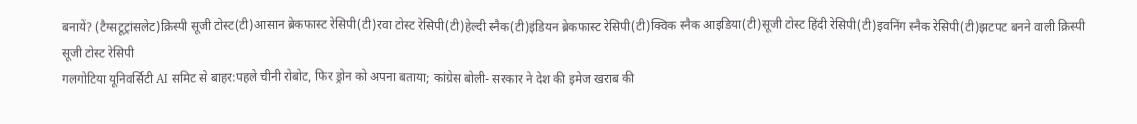बनायें? (टैग्सटूट्रांसलेट)क्रिस्पी सूजी टोस्ट(टी)आसान ब्रेकफास्ट रेसिपी(टी)रवा टोस्ट रेसिपी(टी)हेल्दी स्नैक(टी)इंडियन ब्रेकफास्ट रेसिपी(टी)क्विक स्नैक आइडिया(टी)सूजी टोस्ट हिंदी रेसिपी(टी)इवनिंग स्नैक रेसिपी(टी)झटपट बनने वाली क्रिस्पी सूजी टोस्ट रेसिपी
गलगोटिया यूनिवर्सिटी AI समिट से बाहर:पहले चीनी रोबोट, फिर ड्रोन को अपना बताया; कांग्रेस बोली- सरकार ने देश की इमेज खराब की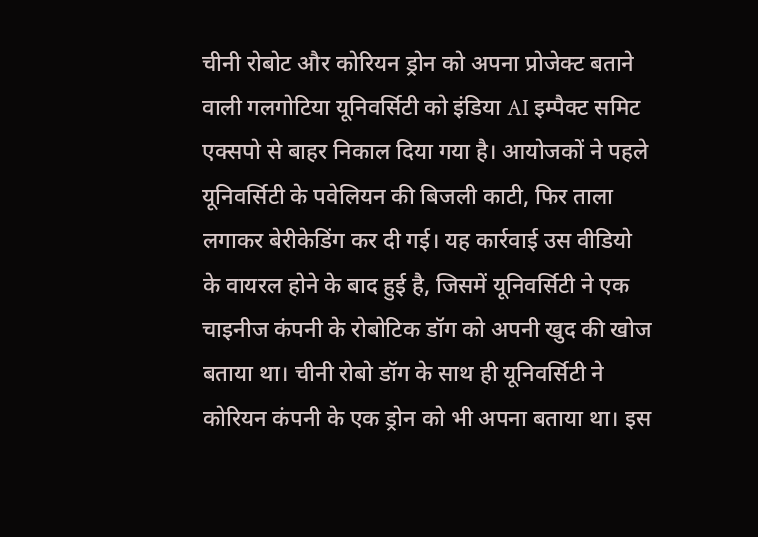चीनी रोबोट और कोरियन ड्रोन को अपना प्रोजेक्ट बताने वाली गलगोटिया यूनिवर्सिटी को इंडिया AI इम्पैक्ट समिट एक्सपो से बाहर निकाल दिया गया है। आयोजकों ने पहले यूनिवर्सिटी के पवेलियन की बिजली काटी, फिर ताला लगाकर बेरीकेडिंग कर दी गई। यह कार्रवाई उस वीडियो के वायरल होने के बाद हुई है, जिसमें यूनिवर्सिटी ने एक चाइनीज कंपनी के रोबोटिक डॉग को अपनी खुद की खोज बताया था। चीनी रोबो डॉग के साथ ही यूनिवर्सिटी ने कोरियन कंपनी के एक ड्रोन को भी अपना बताया था। इस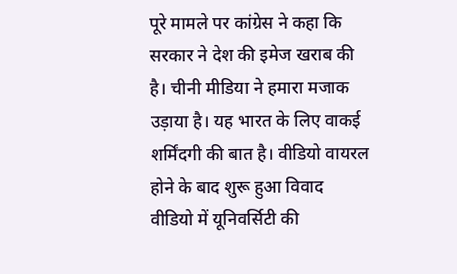पूरे मामले पर कांग्रेस ने कहा कि सरकार ने देश की इमेज खराब की है। चीनी मीडिया ने हमारा मजाक उड़ाया है। यह भारत के लिए वाकई शर्मिंदगी की बात है। वीडियो वायरल होने के बाद शुरू हुआ विवाद वीडियो में यूनिवर्सिटी की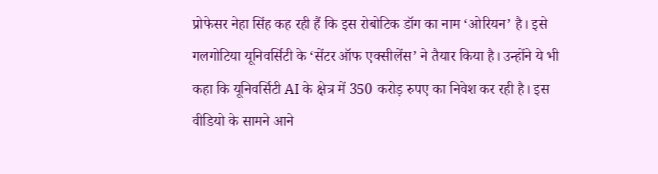प्रोफेसर नेहा सिंह कह रही हैं कि इस रोबोटिक डॉग का नाम ‘ओरियन’ है। इसे गलगोटिया यूनिवर्सिटी के ‘सेंटर ऑफ एक्सीलेंस’ ने तैयार किया है। उन्होंने ये भी कहा कि यूनिवर्सिटी AI के क्षेत्र में 350 करोड़ रुपए का निवेश कर रही है। इस वीडियो के सामने आने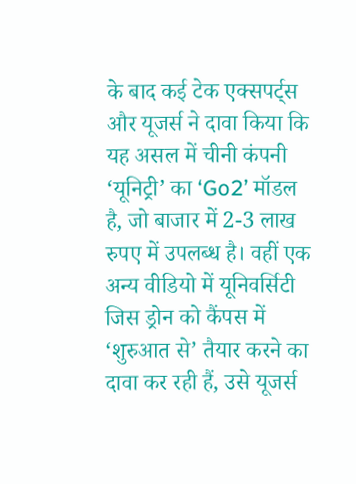के बाद कई टेक एक्सपर्ट्स और यूजर्स ने दावा किया कि यह असल में चीनी कंपनी ‘यूनिट्री’ का ‘Go2’ मॉडल है, जो बाजार में 2-3 लाख रुपए में उपलब्ध है। वहीं एक अन्य वीडियो में यूनिवर्सिटी जिस ड्रोन को कैंपस में ‘शुरुआत से’ तैयार करने का दावा कर रही हैं, उसे यूजर्स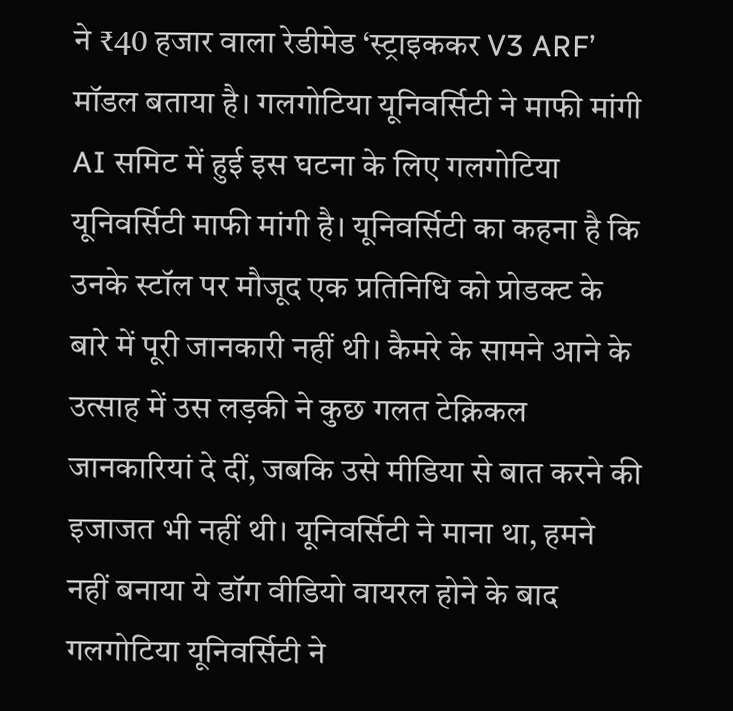ने ₹40 हजार वाला रेडीमेड ‘स्ट्राइककर V3 ARF’ मॉडल बताया है। गलगोटिया यूनिवर्सिटी ने माफी मांगी AI समिट में हुई इस घटना के लिए गलगोटिया यूनिवर्सिटी माफी मांगी है। यूनिवर्सिटी का कहना है कि उनके स्टॉल पर मौजूद एक प्रतिनिधि को प्रोडक्ट के बारे में पूरी जानकारी नहीं थी। कैमरे के सामने आने के उत्साह में उस लड़की ने कुछ गलत टेक्निकल जानकारियां दे दीं, जबकि उसे मीडिया से बात करने की इजाजत भी नहीं थी। यूनिवर्सिटी ने माना था, हमने नहीं बनाया ये डॉग वीडियो वायरल होने के बाद गलगोटिया यूनिवर्सिटी ने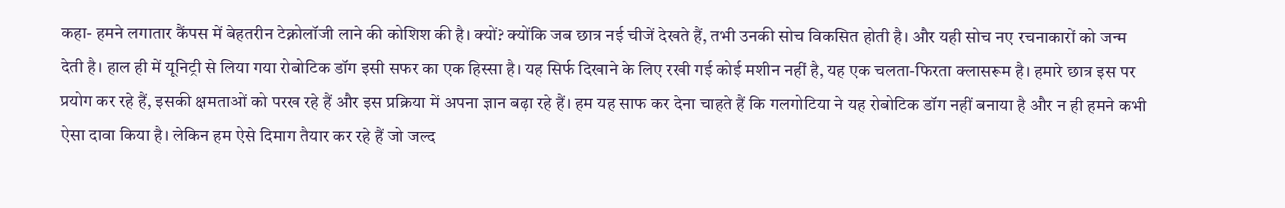कहा- हमने लगातार कैंपस में बेहतरीन टेक्नोलॉजी लाने की कोशिश की है। क्यों? क्योंकि जब छात्र नई चीजें देखते हैं, तभी उनकी सोच विकसित होती है। और यही सोच नए रचनाकारों को जन्म देती है। हाल ही में यूनिट्री से लिया गया रोबोटिक डॉग इसी सफर का एक हिस्सा है। यह सिर्फ दिखाने के लिए रखी गई कोई मशीन नहीं है, यह एक चलता-फिरता क्लासरूम है। हमारे छात्र इस पर प्रयोग कर रहे हैं, इसकी क्षमताओं को परख रहे हैं और इस प्रक्रिया में अपना ज्ञान बढ़ा रहे हैं। हम यह साफ कर देना चाहते हैं कि गलगोटिया ने यह रोबोटिक डॉग नहीं बनाया है और न ही हमने कभी ऐसा दावा किया है। लेकिन हम ऐसे दिमाग तैयार कर रहे हैं जो जल्द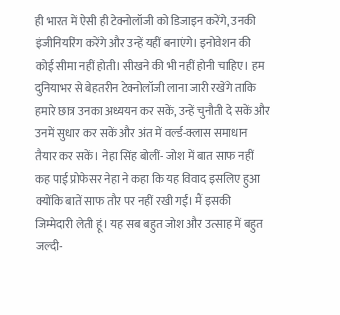ही भारत में ऐसी ही टेक्नोलॉजी को डिजाइन करेंगे, उनकी इंजीनियरिंग करेंगे और उन्हें यहीं बनाएंगे। इनोवेशन की कोई सीमा नहीं होती। सीखने की भी नहीं होनी चाहिए। हम दुनियाभर से बेहतरीन टेक्नोलॉजी लाना जारी रखेंगे ताकि हमारे छात्र उनका अध्ययन कर सकें, उन्हें चुनौती दे सकें और उनमें सुधार कर सकें और अंत में वर्ल्ड-क्लास समाधान तैयार कर सकें। नेहा सिंह बोलीं- जोश में बात साफ नहीं कह पाई प्रोफेसर नेहा ने कहा कि यह विवाद इसलिए हुआ क्योंकि बातें साफ तौर पर नहीं रखी गईं। मैं इसकी जिम्मेदारी लेती हूं। यह सब बहुत जोश और उत्साह में बहुत जल्दी-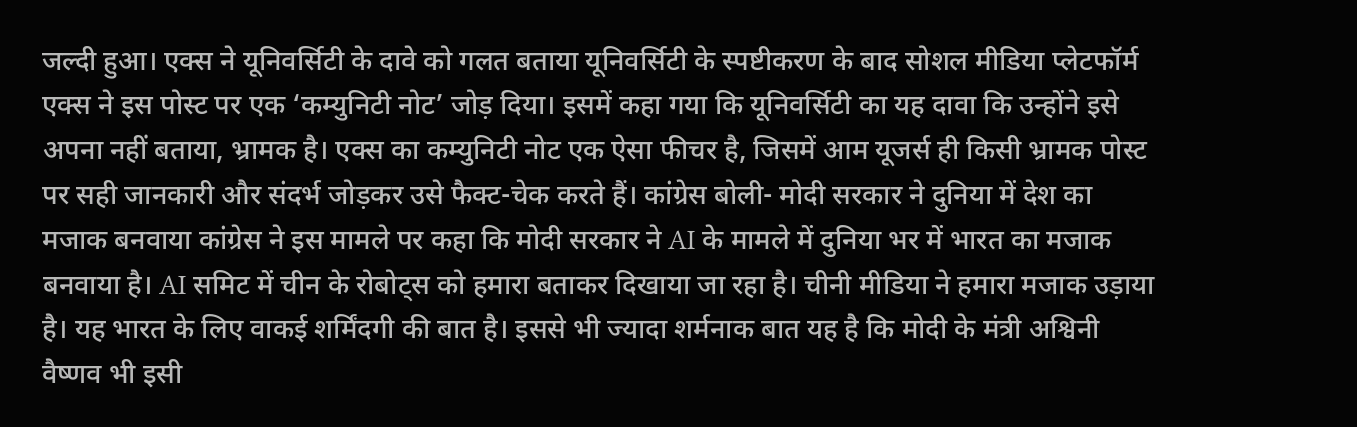जल्दी हुआ। एक्स ने यूनिवर्सिटी के दावे को गलत बताया यूनिवर्सिटी के स्पष्टीकरण के बाद सोशल मीडिया प्लेटफॉर्म एक्स ने इस पोस्ट पर एक ‘कम्युनिटी नोट’ जोड़ दिया। इसमें कहा गया कि यूनिवर्सिटी का यह दावा कि उन्होंने इसे अपना नहीं बताया, भ्रामक है। एक्स का कम्युनिटी नोट एक ऐसा फीचर है, जिसमें आम यूजर्स ही किसी भ्रामक पोस्ट पर सही जानकारी और संदर्भ जोड़कर उसे फैक्ट-चेक करते हैं। कांग्रेस बोली- मोदी सरकार ने दुनिया में देश का मजाक बनवाया कांग्रेस ने इस मामले पर कहा कि मोदी सरकार ने AI के मामले में दुनिया भर में भारत का मजाक बनवाया है। AI समिट में चीन के रोबोट्स को हमारा बताकर दिखाया जा रहा है। चीनी मीडिया ने हमारा मजाक उड़ाया है। यह भारत के लिए वाकई शर्मिंदगी की बात है। इससे भी ज्यादा शर्मनाक बात यह है कि मोदी के मंत्री अश्विनी वैष्णव भी इसी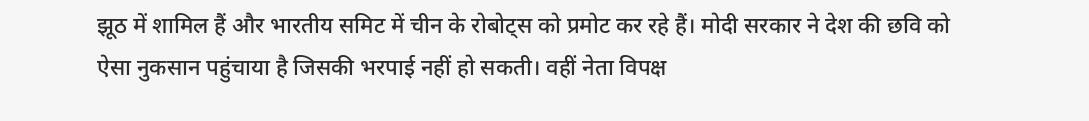झूठ में शामिल हैं और भारतीय समिट में चीन के रोबोट्स को प्रमोट कर रहे हैं। मोदी सरकार ने देश की छवि को ऐसा नुकसान पहुंचाया है जिसकी भरपाई नहीं हो सकती। वहीं नेता विपक्ष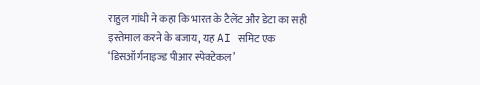राहुल गांधी ने कहा कि भारत के टैलेंट और डेटा का सही इस्तेमाल करने के बजाय, यह AI समिट एक ‘डिसऑर्गनाइज्ड पीआर स्पेक्टेकल’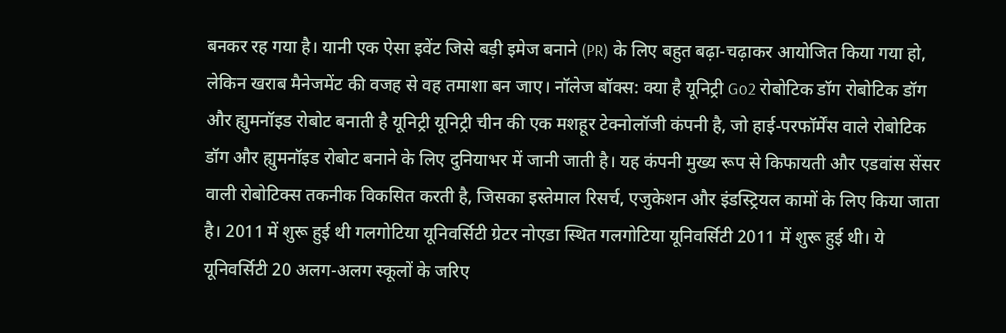बनकर रह गया है। यानी एक ऐसा इवेंट जिसे बड़ी इमेज बनाने (PR) के लिए बहुत बढ़ा-चढ़ाकर आयोजित किया गया हो, लेकिन खराब मैनेजमेंट की वजह से वह तमाशा बन जाए। नॉलेज बॉक्स: क्या है यूनिट्री Go2 रोबोटिक डॉग रोबोटिक डॉग और ह्युमनॉइड रोबोट बनाती है यूनिट्री यूनिट्री चीन की एक मशहूर टेक्नोलॉजी कंपनी है, जो हाई-परफॉर्मेंस वाले रोबोटिक डॉग और ह्युमनॉइड रोबोट बनाने के लिए दुनियाभर में जानी जाती है। यह कंपनी मुख्य रूप से किफायती और एडवांस सेंसर वाली रोबोटिक्स तकनीक विकसित करती है, जिसका इस्तेमाल रिसर्च, एजुकेशन और इंडस्ट्रियल कामों के लिए किया जाता है। 2011 में शुरू हुई थी गलगोटिया यूनिवर्सिटी ग्रेटर नोएडा स्थित गलगोटिया यूनिवर्सिटी 2011 में शुरू हुई थी। ये यूनिवर्सिटी 20 अलग-अलग स्कूलों के जरिए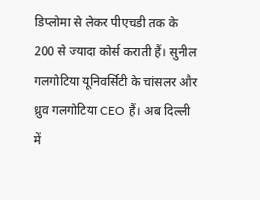डिप्लोमा से लेकर पीएचडी तक के 200 से ज्यादा कोर्स कराती हैं। सुनील गलगोटिया यूनिवर्सिटी के चांसलर और ध्रुव गलगोटिया CEO हैं। अब दिल्ली में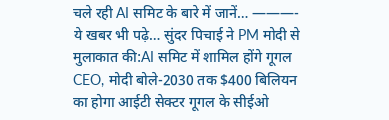चले रही AI समिट के बारे में जानें… ———- ये खबर भी पढ़े… सुंदर पिचाई ने PM मोदी से मुलाकात की:AI समिट में शामिल होंगे गूगल CEO, मोदी बोले-2030 तक $400 बिलियन का होगा आईटी सेक्टर गूगल के सीईओ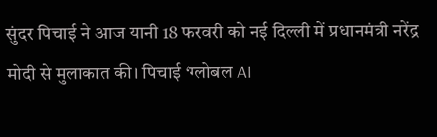सुंदर पिचाई ने आज यानी 18 फरवरी को नई दिल्ली में प्रधानमंत्री नरेंद्र मोदी से मुलाकात की। पिचाई ‘ग्लोबल AI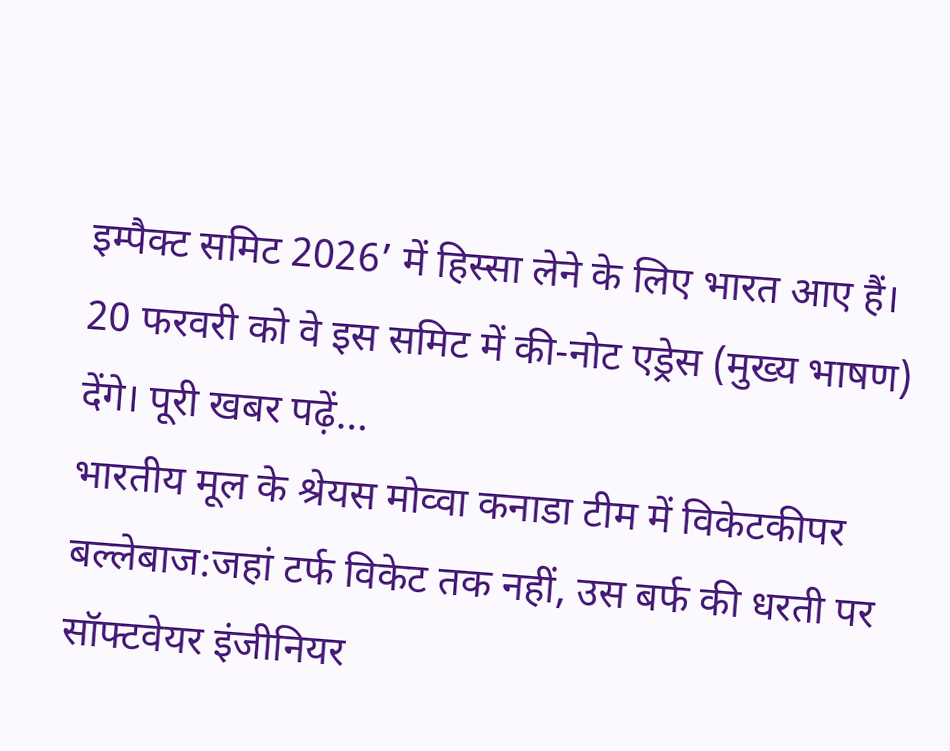इम्पैक्ट समिट 2026’ में हिस्सा लेने के लिए भारत आए हैं। 20 फरवरी को वे इस समिट में की-नोट एड्रेस (मुख्य भाषण) देंगे। पूरी खबर पढ़ें…
भारतीय मूल के श्रेयस मोव्वा कनाडा टीम में विकेटकीपर बल्लेबाज:जहां टर्फ विकेट तक नहीं, उस बर्फ की धरती पर सॉफ्टवेयर इंजीनियर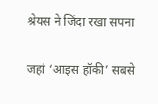श्रेयस ने जिंदा रखा सपना

जहां ‘आइस हॉकी’ सबसे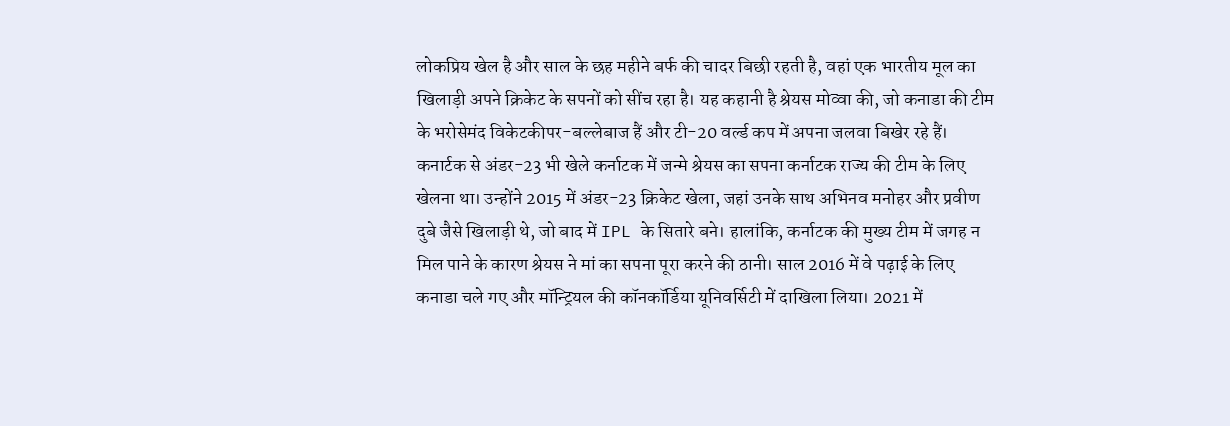लोकप्रिय खेल है और साल के छह महीने बर्फ की चादर बिछी रहती है, वहां एक भारतीय मूल का खिलाड़ी अपने क्रिकेट के सपनों को सींच रहा है। यह कहानी है श्रेयस मोव्वा की, जो कनाडा की टीम के भरोसेमंद विकेटकीपर-बल्लेबाज हैं और टी-20 वर्ल्ड कप में अपना जलवा बिखेर रहे हैं। कनार्टक से अंडर-23 भी खेले कर्नाटक में जन्मे श्रेयस का सपना कर्नाटक राज्य की टीम के लिए खेलना था। उन्होंने 2015 में अंडर-23 क्रिकेट खेला, जहां उनके साथ अभिनव मनोहर और प्रवीण दुबे जैसे खिलाड़ी थे, जो बाद में IPL के सितारे बने। हालांकि, कर्नाटक की मुख्य टीम में जगह न मिल पाने के कारण श्रेयस ने मां का सपना पूरा करने की ठानी। साल 2016 में वे पढ़ाई के लिए कनाडा चले गए और मॉन्ट्रियल की कॉनकॉर्डिया यूनिवर्सिटी में दाखिला लिया। 2021 में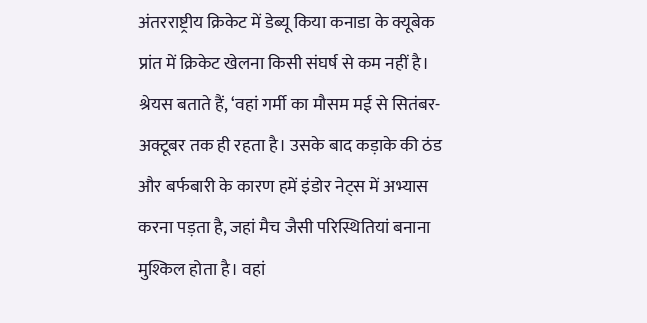अंतरराष्ट्रीय क्रिकेट में डेब्यू किया कनाडा के क्यूबेक प्रांत में क्रिकेट खेलना किसी संघर्ष से कम नहीं है। श्रेयस बताते हैं, ‘वहां गर्मी का मौसम मई से सितंबर-अक्टूबर तक ही रहता है। उसके बाद कड़ाके की ठंड और बर्फबारी के कारण हमें इंडोर नेट्स में अभ्यास करना पड़ता है, जहां मैच जैसी परिस्थितियां बनाना मुश्किल होता है। वहां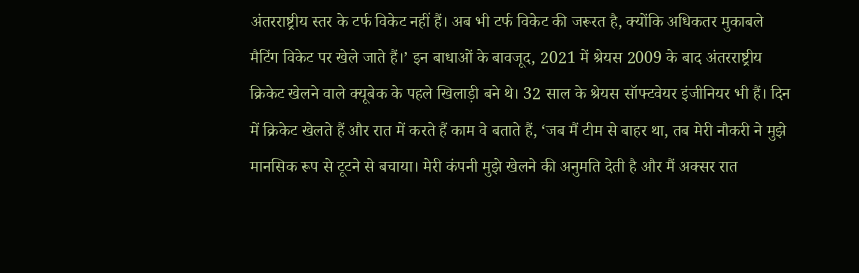अंतरराष्ट्रीय स्तर के टर्फ विकेट नहीं हैं। अब भी टर्फ विकेट की जरूरत है, क्योंकि अधिकतर मुकाबले मैटिंग विकेट पर खेले जाते हैं।’ इन बाधाओं के बावजूद, 2021 में श्रेयस 2009 के बाद अंतरराष्ट्रीय क्रिकेट खेलने वाले क्यूबेक के पहले खिलाड़ी बने थे। 32 साल के श्रेयस सॉफ्टवेयर इंजीनियर भी हैं। दिन में क्रिकेट खेलते हैं और रात में करते हैं काम वे बताते हैं, ‘जब मैं टीम से बाहर था, तब मेरी नौकरी ने मुझे मानसिक रूप से टूटने से बचाया। मेरी कंपनी मुझे खेलने की अनुमति देती है और मैं अक्सर रात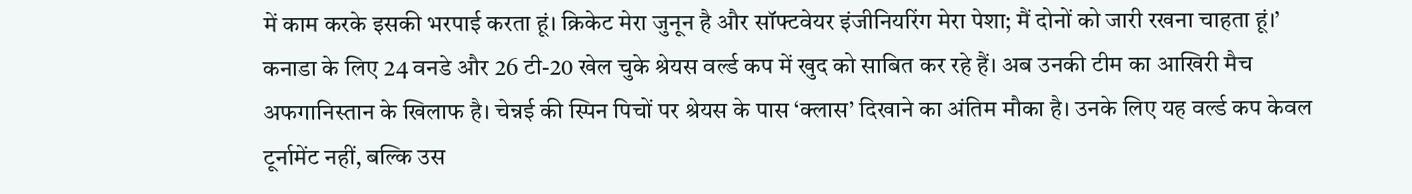में काम करके इसकी भरपाई करता हूं। क्रिकेट मेरा जुनून है और सॉफ्टवेयर इंजीनियरिंग मेरा पेशा; मैं दोनों को जारी रखना चाहता हूं।’ कनाडा के लिए 24 वनडे और 26 टी-20 खेल चुके श्रेयस वर्ल्ड कप में खुद को साबित कर रहे हैं। अब उनकी टीम का आखिरी मैच अफगानिस्तान के खिलाफ है। चेन्नई की स्पिन पिचों पर श्रेयस के पास ‘क्लास’ दिखाने का अंतिम मौका है। उनके लिए यह वर्ल्ड कप केवल टूर्नामेंट नहीं, बल्कि उस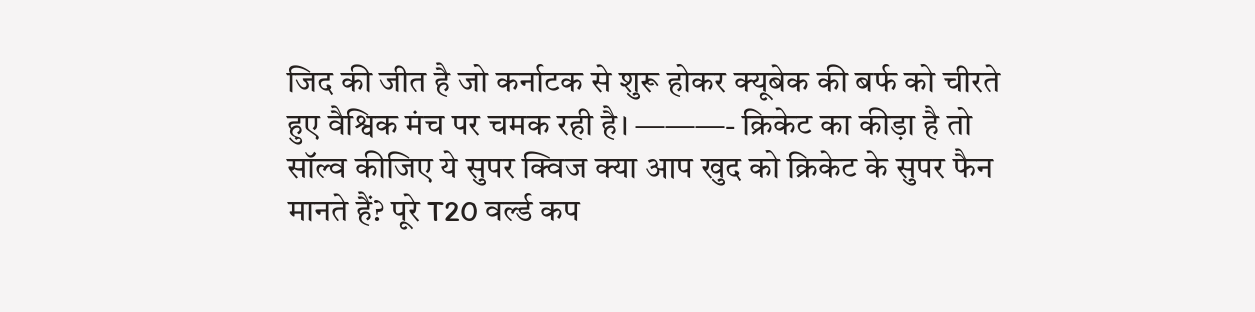जिद की जीत है जो कर्नाटक से शुरू होकर क्यूबेक की बर्फ को चीरते हुए वैश्विक मंच पर चमक रही है। ———- क्रिकेट का कीड़ा है तो सॉल्व कीजिए ये सुपर क्विज क्या आप खुद को क्रिकेट के सुपर फैन मानते हैं? पूरे T20 वर्ल्ड कप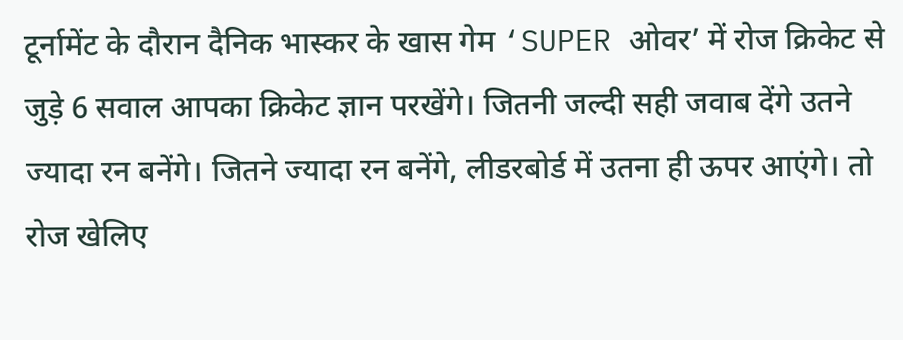टूर्नामेंट के दौरान दैनिक भास्कर के खास गेम ‘SUPER ओवर’ में रोज क्रिकेट से जुड़े 6 सवाल आपका क्रिकेट ज्ञान परखेंगे। जितनी जल्दी सही जवाब देंगे उतने ज्यादा रन बनेंगे। जितने ज्यादा रन बनेंगे, लीडरबोर्ड में उतना ही ऊपर आएंगे। तो रोज खेलिए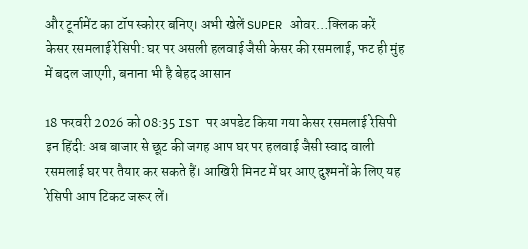और टूर्नामेंट का टॉप स्कोरर बनिए। अभी खेलें SUPER ओवर…क्लिक करें
केसर रसमलाई रेसिपी: घर पर असली हलवाई जैसी केसर की रसमलाई, फट ही मुंह में बदल जाएगी, बनाना भी है बेहद आसान

18 फरवरी 2026 को 08:35 IST पर अपडेट किया गया केसर रसमलाई रेसिपी इन हिंदी: अब बाजार से छूट की जगह आप घर पर हलवाई जैसी स्वाद वाली रसमलाई घर पर तैयार कर सकते हैं। आखिरी मिनट में घर आए दुश्मनों के लिए यह रेसिपी आप टिकट जरूर लें।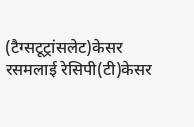(टैग्सटूट्रांसलेट)केसर रसमलाई रेसिपी(टी)केसर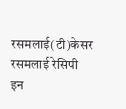रसमलाई(टी)केसर रसमलाई रेसिपी इन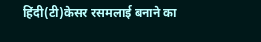हिंदी(टी)केसर रसमलाई बनाने का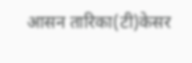आसन तारिका(टी)केसर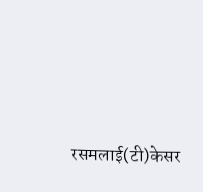रसमलाई(टी)केसर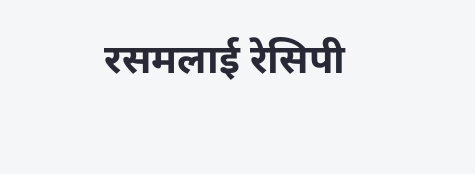रसमलाई रेसिपी